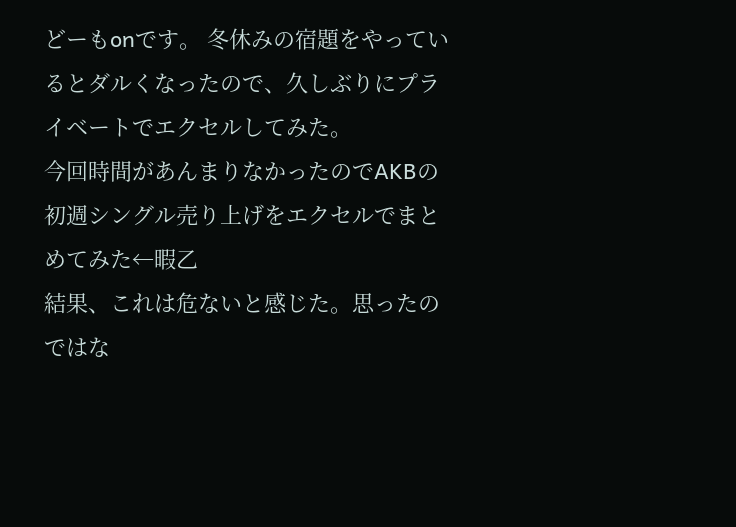どーもonです。 冬休みの宿題をやっているとダルくなったので、久しぶりにプライベートでエクセルしてみた。
今回時間があんまりなかったのでAKBの初週シングル売り上げをエクセルでまとめてみた←暇乙
結果、これは危ないと感じた。思ったのではな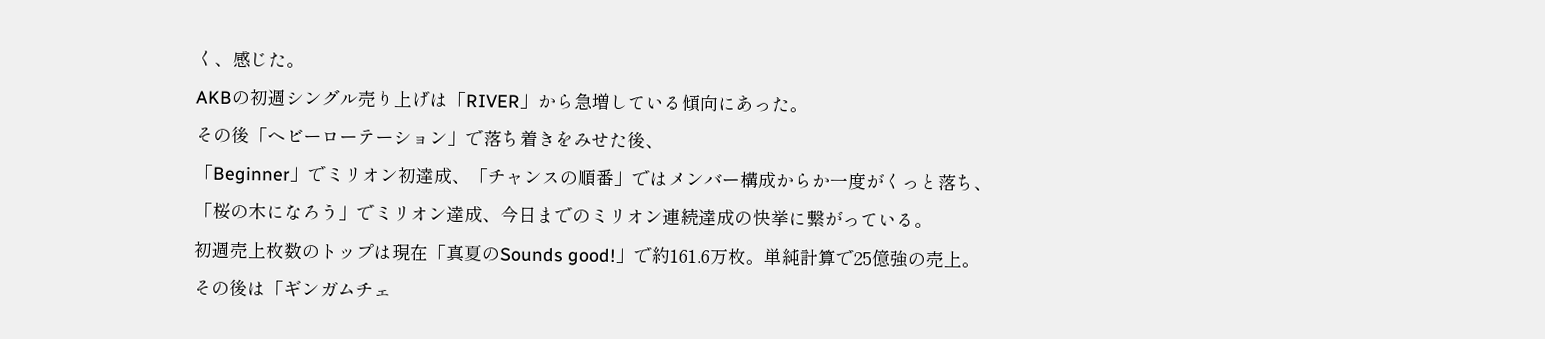く、感じた。
AKBの初週シングル売り上げは「RIVER」から急増している傾向にあった。
その後「ヘビーローテーション」で落ち着きをみせた後、
「Beginner」でミリオン初達成、「チャンスの順番」ではメンバー構成からか一度がくっと落ち、
「桜の木になろう」でミリオン達成、今日までのミリオン連続達成の快挙に繋がっている。
初週売上枚数のトップは現在「真夏のSounds good!」で約161.6万枚。単純計算で25億強の売上。
その後は「ギンガムチェ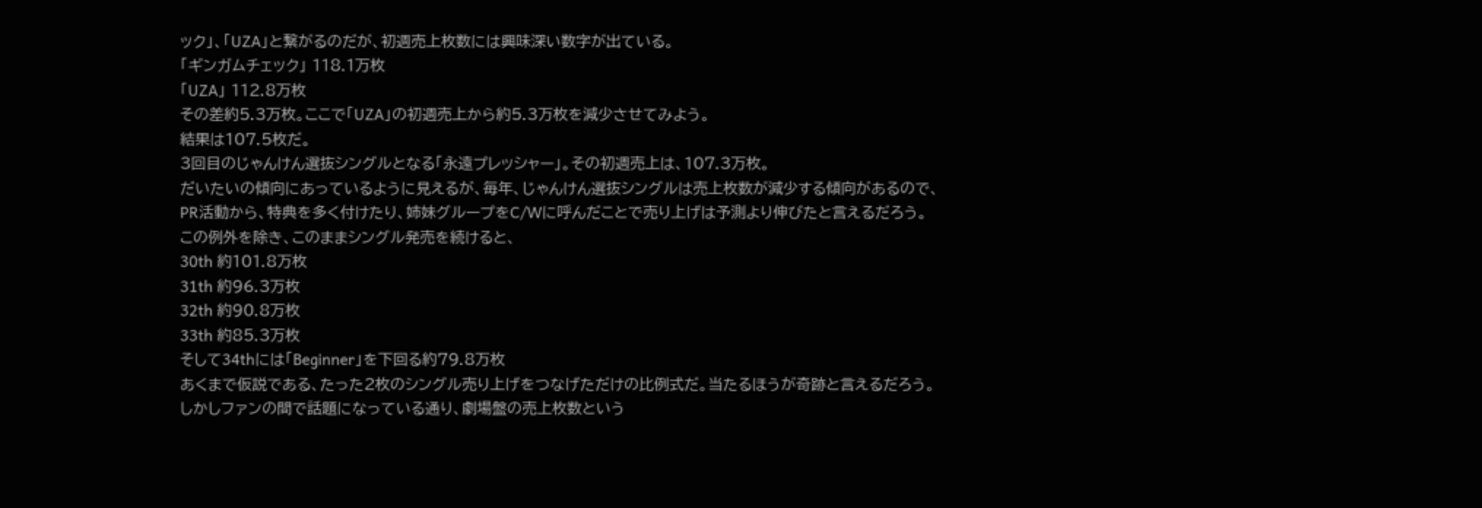ック」、「UZA」と繋がるのだが、初週売上枚数には興味深い数字が出ている。
「ギンガムチェック」 118.1万枚
「UZA」 112.8万枚
その差約5.3万枚。ここで「UZA」の初週売上から約5.3万枚を減少させてみよう。
結果は107.5枚だ。
3回目のじゃんけん選抜シングルとなる「永遠プレッシャー」。その初週売上は、107.3万枚。
だいたいの傾向にあっているように見えるが、毎年、じゃんけん選抜シングルは売上枚数が減少する傾向があるので、
PR活動から、特典を多く付けたり、姉妹グループをC/Wに呼んだことで売り上げは予測より伸びたと言えるだろう。
この例外を除き、このままシングル発売を続けると、
30th 約101.8万枚
31th 約96.3万枚
32th 約90.8万枚
33th 約85.3万枚
そして34thには「Beginner」を下回る約79.8万枚
あくまで仮説である、たった2枚のシングル売り上げをつなげただけの比例式だ。当たるほうが奇跡と言えるだろう。
しかしファンの間で話題になっている通り、劇場盤の売上枚数という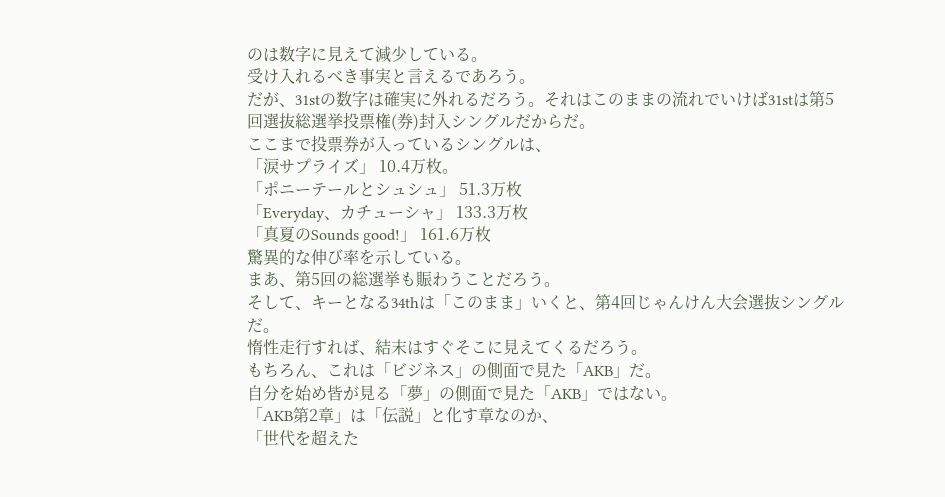のは数字に見えて減少している。
受け入れるべき事実と言えるであろう。
だが、31stの数字は確実に外れるだろう。それはこのままの流れでいけば31stは第5回選抜総選挙投票権(券)封入シングルだからだ。
ここまで投票券が入っているシングルは、
「涙サプライズ」 10.4万枚。
「ポニーテールとシュシュ」 51.3万枚
「Everyday、カチューシャ」 133.3万枚
「真夏のSounds good!」 161.6万枚
驚異的な伸び率を示している。
まあ、第5回の総選挙も賑わうことだろう。
そして、キーとなる34thは「このまま」いくと、第4回じゃんけん大会選抜シングルだ。
惰性走行すれば、結末はすぐそこに見えてくるだろう。
もちろん、これは「ビジネス」の側面で見た「AKB」だ。
自分を始め皆が見る「夢」の側面で見た「AKB」ではない。
「AKB第2章」は「伝説」と化す章なのか、
「世代を超えた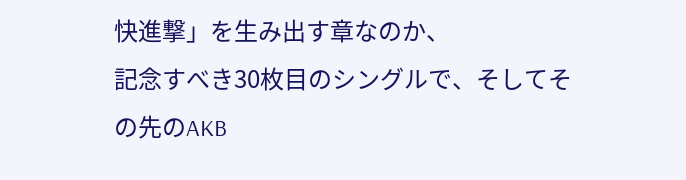快進撃」を生み出す章なのか、
記念すべき30枚目のシングルで、そしてその先のAKB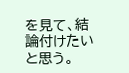を見て、結論付けたいと思う。